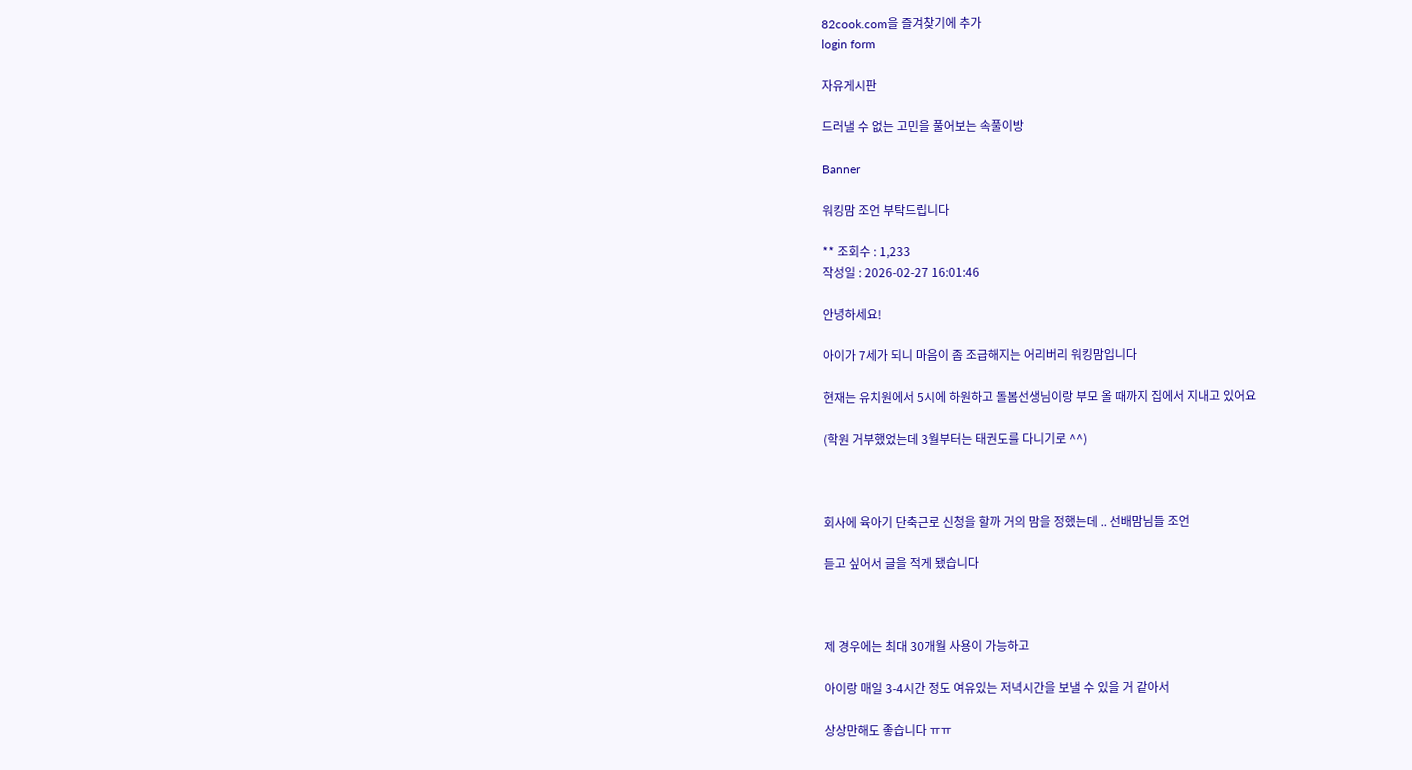82cook.com을 즐겨찾기에 추가
login form

자유게시판

드러낼 수 없는 고민을 풀어보는 속풀이방

Banner

워킹맘 조언 부탁드립니다

** 조회수 : 1,233
작성일 : 2026-02-27 16:01:46

안녕하세요!

아이가 7세가 되니 마음이 좀 조급해지는 어리버리 워킹맘입니다

현재는 유치원에서 5시에 하원하고 돌봄선생님이랑 부모 올 때까지 집에서 지내고 있어요

(학원 거부했었는데 3월부터는 태권도를 다니기로 ^^)



회사에 육아기 단축근로 신청을 할까 거의 맘을 정했는데 .. 선배맘님들 조언

듣고 싶어서 글을 적게 됐습니다



제 경우에는 최대 30개월 사용이 가능하고

아이랑 매일 3-4시간 정도 여유있는 저녁시간을 보낼 수 있을 거 같아서

상상만해도 좋습니다 ㅠㅠ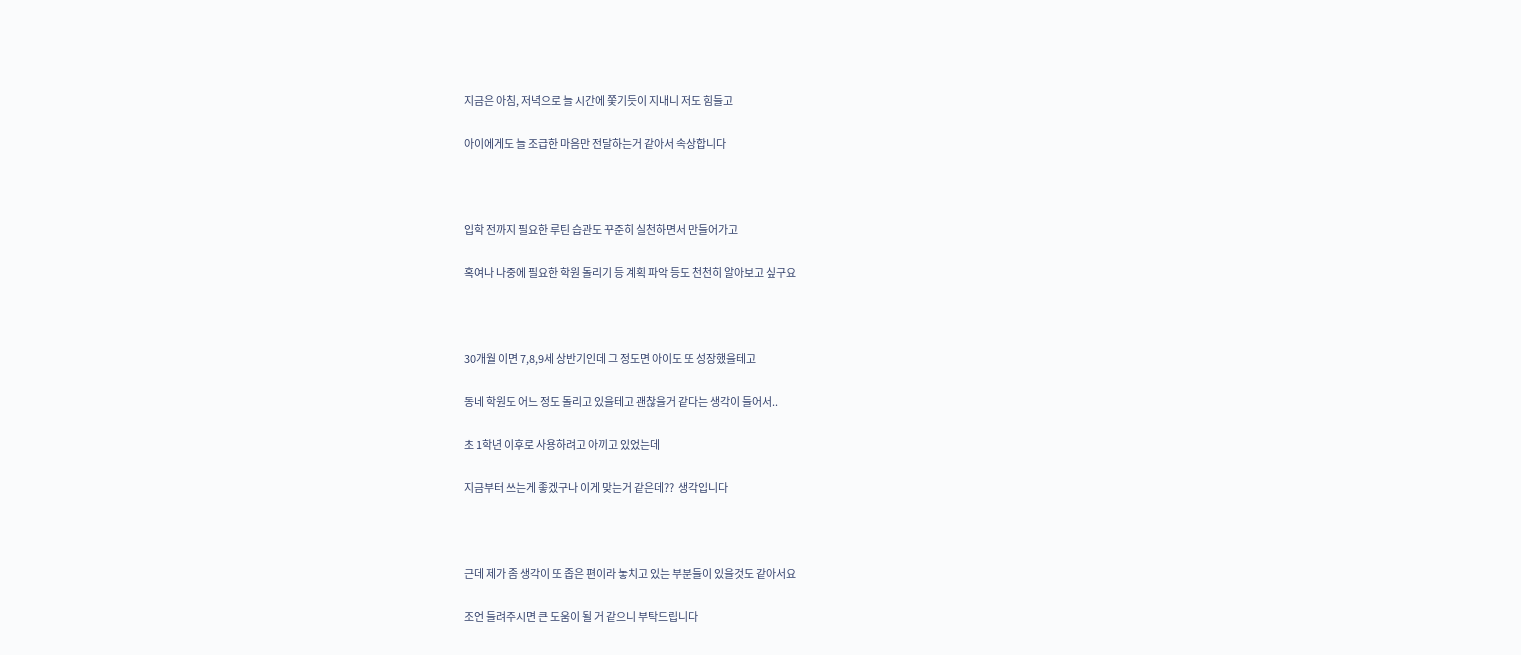지금은 아침, 저녁으로 늘 시간에 쫓기듯이 지내니 저도 힘들고

아이에게도 늘 조급한 마음만 전달하는거 같아서 속상합니다



입학 전까지 필요한 루틴 습관도 꾸준히 실천하면서 만들어가고

혹여나 나중에 필요한 학원 돌리기 등 계획 파악 등도 천천히 알아보고 싶구요



30개월 이면 7,8,9세 상반기인데 그 정도면 아이도 또 성장했을테고

동네 학원도 어느 정도 돌리고 있을테고 괜찮을거 같다는 생각이 들어서..

초 1학년 이후로 사용하려고 아끼고 있었는데

지금부터 쓰는게 좋겠구나 이게 맞는거 같은데??  생각입니다



근데 제가 좀 생각이 또 좁은 편이라 놓치고 있는 부분들이 있을것도 같아서요

조언 들려주시면 큰 도움이 될 거 같으니 부탁드립니다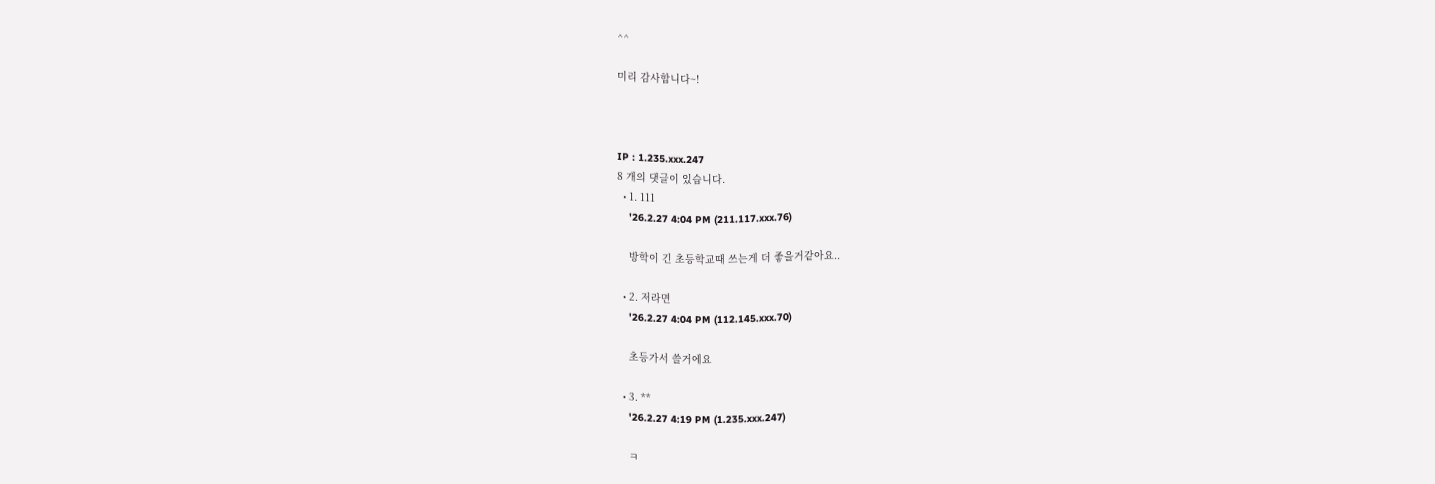^^

미리 감사합니다~!



IP : 1.235.xxx.247
8 개의 댓글이 있습니다.
  • 1. 111
    '26.2.27 4:04 PM (211.117.xxx.76)

    방학이 긴 초등학교때 쓰는게 더 좋을거같아요..

  • 2. 저라면
    '26.2.27 4:04 PM (112.145.xxx.70)

    초등가서 쓸거에요

  • 3. **
    '26.2.27 4:19 PM (1.235.xxx.247)

    ㅋ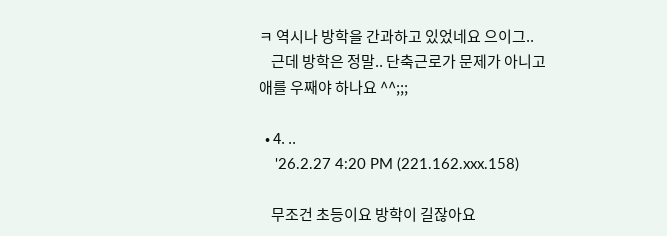ㅋ 역시나 방학을 간과하고 있었네요 으이그..
    근데 방학은 정말.. 단축근로가 문제가 아니고 애를 우째야 하나요 ^^;;;

  • 4. ..
    '26.2.27 4:20 PM (221.162.xxx.158)

    무조건 초등이요 방학이 길잖아요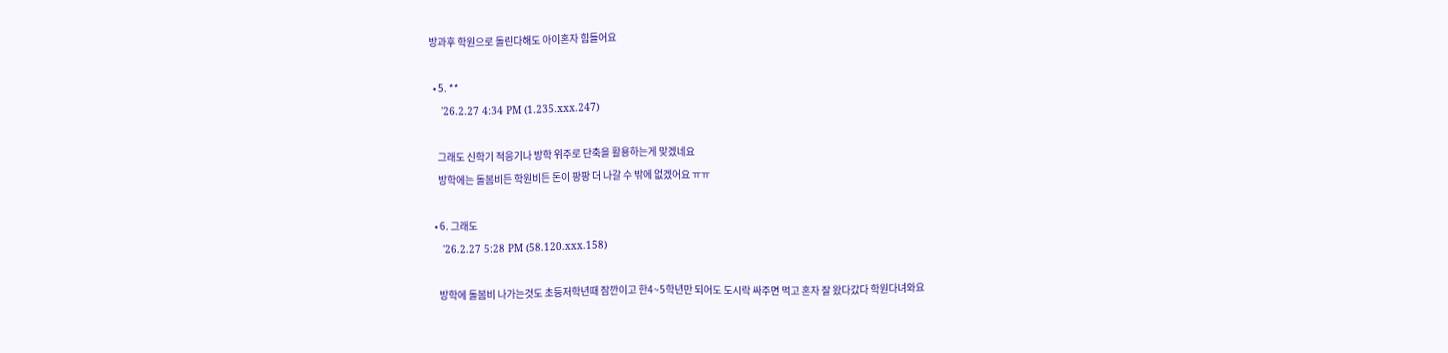방과후 학원으로 돌린다해도 아이혼자 힘들어요

  • 5. **
    '26.2.27 4:34 PM (1.235.xxx.247)

    그래도 신학기 적응기나 방학 위주로 단축을 활용하는게 맞겠네요
    방학에는 돌봄비든 학원비든 돈이 팡팡 더 나갈 수 밖에 없겠어요 ㅠㅠ

  • 6. 그래도
    '26.2.27 5:28 PM (58.120.xxx.158)

    방학에 돌봄비 나가는것도 초등저학년때 잠깐이고 한4~5학년만 되어도 도시락 싸주면 먹고 혼자 잘 왔다갔다 학원다녀와요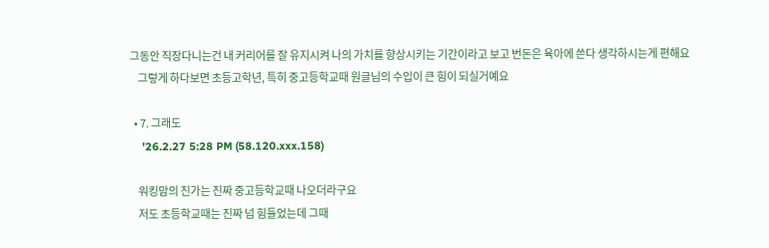그동안 직장다니는건 내 커리어를 잘 유지시켜 나의 가치를 향상시키는 기간이라고 보고 번돈은 육아에 쓴다 생각하시는게 편해요
    그렇게 하다보면 초등고학년, 특히 중고등학교때 원글님의 수입이 큰 힘이 되실거예요

  • 7. 그래도
    '26.2.27 5:28 PM (58.120.xxx.158)

    워킹맘의 진가는 진짜 중고등학교때 나오더라구요
    저도 초등학교때는 진짜 넘 힘들었는데 그때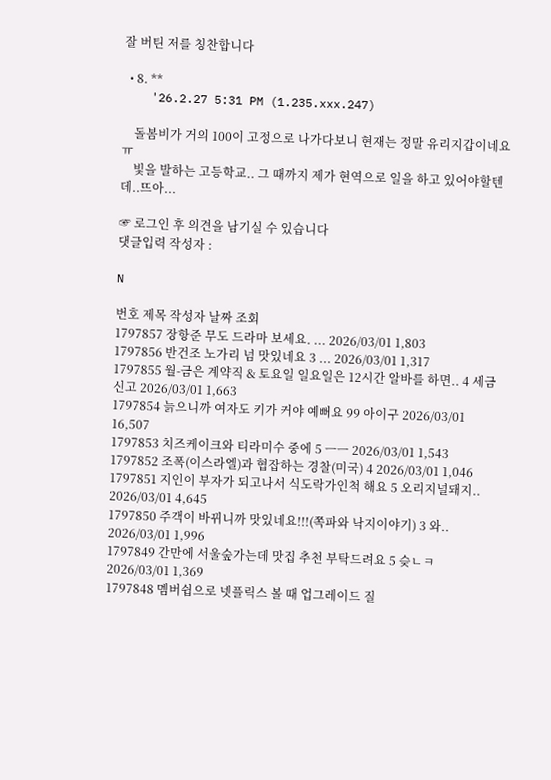잘 버틴 저를 칭찬합니다

  • 8. **
    '26.2.27 5:31 PM (1.235.xxx.247)

    돌봄비가 거의 100이 고정으로 나가다보니 현재는 정말 유리지갑이네요 ㅠ
    빛을 발하는 고등학교.. 그 때까지 제가 현역으로 일을 하고 있어야할텐데..뜨아...

☞ 로그인 후 의견을 남기실 수 있습니다
댓글입력 작성자 :

N

번호 제목 작성자 날짜 조회
1797857 장항준 무도 드라마 보세요. ... 2026/03/01 1,803
1797856 반건조 노가리 넘 맛있네요 3 ... 2026/03/01 1,317
1797855 월-금은 계약직 & 토요일 일요일은 12시간 알바를 하면.. 4 세금신고 2026/03/01 1,663
1797854 늙으니까 여자도 키가 커야 예뻐요 99 아이구 2026/03/01 16,507
1797853 치즈케이크와 티라미수 중에 5 ㅡㅡ 2026/03/01 1,543
1797852 조폭(이스라엘)과 협잡하는 경찰(미국) 4 2026/03/01 1,046
1797851 지인이 부자가 되고나서 식도락가인척 해요 5 오리지널돼지.. 2026/03/01 4,645
1797850 주객이 바뀌니까 맛있네요!!!(쪽파와 낙지이야기) 3 와.. 2026/03/01 1,996
1797849 간만에 서울숲가는데 맛집 추천 부탁드려요 5 슺ㄴㅋ 2026/03/01 1,369
1797848 멤버쉽으로 넷플릭스 볼 때 업그레이드 질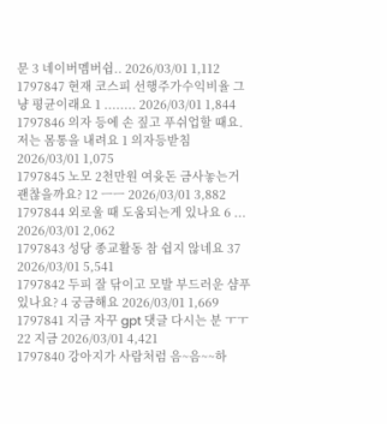문 3 네이버멤버쉽.. 2026/03/01 1,112
1797847 현재 코스피 선행주가수익비율 그냥 평균이래요 1 ........ 2026/03/01 1,844
1797846 의자 등에 손 짚고 푸쉬업할 때요. 저는 몸통을 내려요 1 의자등받침 2026/03/01 1,075
1797845 노모 2천만원 여윳돈 금사놓는거 괜찮을까요? 12 ㅡㅡ 2026/03/01 3,882
1797844 외로울 때 도움되는게 있나요 6 ... 2026/03/01 2,062
1797843 성당 종교활동 참 쉽지 않네요 37 2026/03/01 5,541
1797842 두피 잘 닦이고 모발 부드러운 샴푸 있나요? 4 궁금해요 2026/03/01 1,669
1797841 지금 자꾸 gpt 댓글 다시는 분 ㅜㅜ 22 지금 2026/03/01 4,421
1797840 강아지가 사람처럼 음~음~~하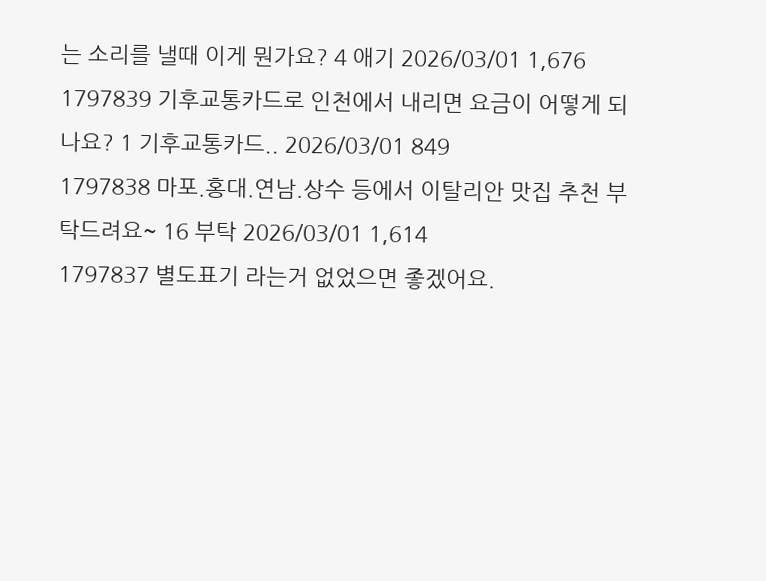는 소리를 낼때 이게 뭔가요? 4 애기 2026/03/01 1,676
1797839 기후교통카드로 인천에서 내리면 요금이 어떻게 되나요? 1 기후교통카드.. 2026/03/01 849
1797838 마포.홍대.연남.상수 등에서 이탈리안 맛집 추천 부탁드려요~ 16 부탁 2026/03/01 1,614
1797837 별도표기 라는거 없었으면 좋겠어요.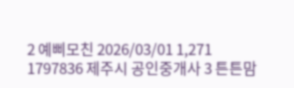2 예삐모친 2026/03/01 1,271
1797836 제주시 공인중개사 3 튼튼맘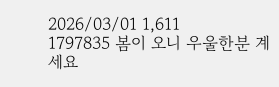2026/03/01 1,611
1797835 봄이 오니 우울한분 계세요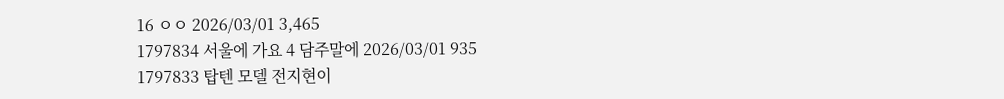16 ㅇㅇ 2026/03/01 3,465
1797834 서울에 가요 4 담주말에 2026/03/01 935
1797833 탑텐 모델 전지현이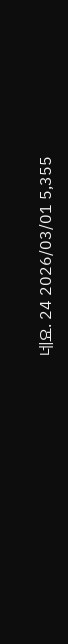네요. 24 2026/03/01 5,355